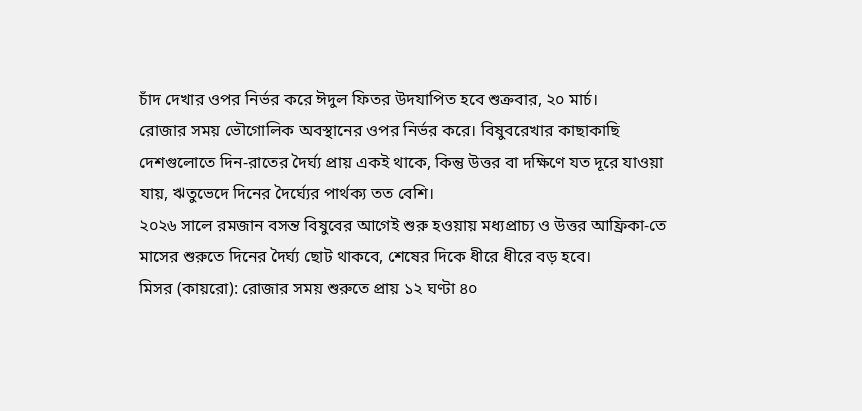চাঁদ দেখার ওপর নির্ভর করে ঈদুল ফিতর উদযাপিত হবে শুক্রবার, ২০ মার্চ।
রোজার সময় ভৌগোলিক অবস্থানের ওপর নির্ভর করে। বিষুবরেখার কাছাকাছি দেশগুলোতে দিন-রাতের দৈর্ঘ্য প্রায় একই থাকে, কিন্তু উত্তর বা দক্ষিণে যত দূরে যাওয়া যায়, ঋতুভেদে দিনের দৈর্ঘ্যের পার্থক্য তত বেশি।
২০২৬ সালে রমজান বসন্ত বিষুবের আগেই শুরু হওয়ায় মধ্যপ্রাচ্য ও উত্তর আফ্রিকা-তে মাসের শুরুতে দিনের দৈর্ঘ্য ছোট থাকবে, শেষের দিকে ধীরে ধীরে বড় হবে।
মিসর (কায়রো): রোজার সময় শুরুতে প্রায় ১২ ঘণ্টা ৪০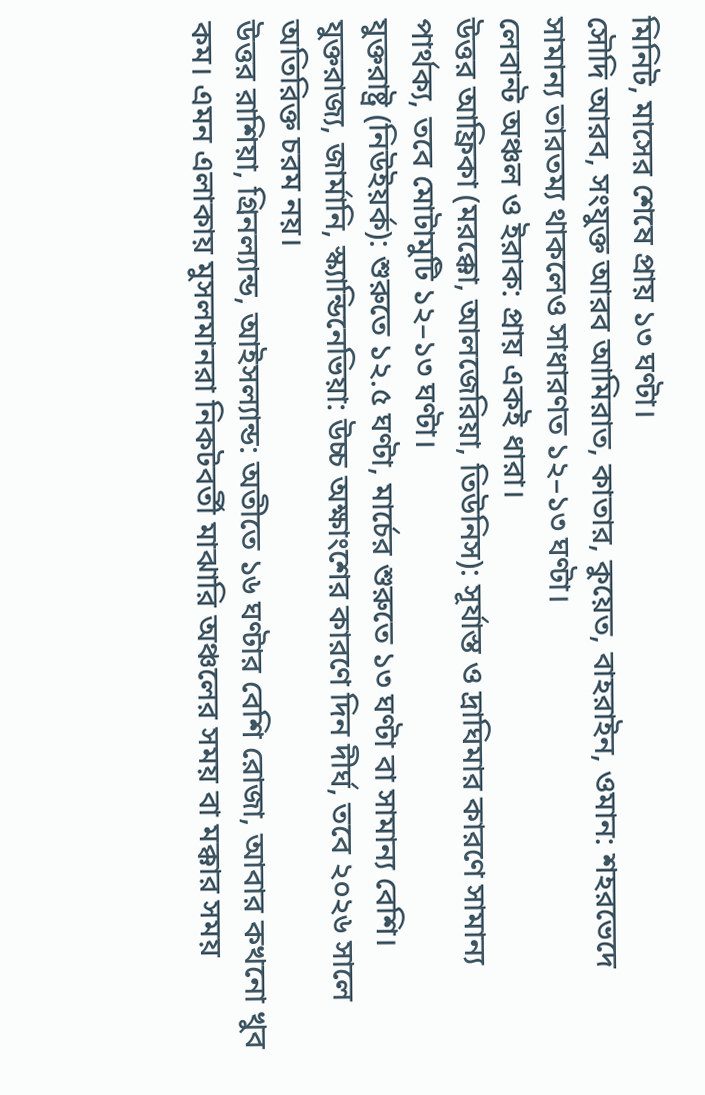মিনিট, মাসের শেষে প্রায় ১৩ ঘণ্টা।
সৌদি আরব, সংযুক্ত আরব আমিরাত, কাতার, কুয়েত, বাহরাইন, ওমান: শহরভেদে সামান্য তারতম্য থাকলেও সাধারণত ১২–১৩ ঘণ্টা।
লেবান্ট অঞ্চল ও ইরাক: প্রায় একই ধারা।
উত্তর আফ্রিকা (মরক্কো, আলজেরিয়া, তিউনিস): সূর্যাস্ত ও দ্রাঘিমার কারণে সামান্য পার্থক্য, তবে মোটামুটি ১২–১৩ ঘণ্টা।
যুক্তরাষ্ট্র (নিউইয়র্ক): শুরুতে ১২.৫ ঘণ্টা, মার্চের শুরুতে ১৩ ঘণ্টা বা সামান্য বেশি।
যুক্তরাজ্য, জার্মানি, স্ক্যান্ডিনেভিয়া: উচ্চ অক্ষাংশের কারণে দিন দীর্ঘ, তবে ২০২৬ সালে অতিরিক্ত চরম নয়।
উত্তর রাশিয়া, গ্রিনল্যান্ড, আইসল্যান্ড: অতীতে ১৬ ঘণ্টার বেশি রোজা, আবার কখনো খুব কম। এমন এলাকায় মুসলমানরা নিকটবর্তী মাঝারি অঞ্চলের সময় বা মক্কার সময়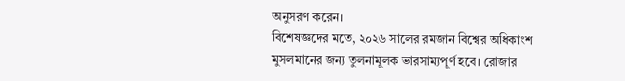অনুসরণ করেন।
বিশেষজ্ঞদের মতে, ২০২৬ সালের রমজান বিশ্বের অধিকাংশ মুসলমানের জন্য তুলনামূলক ভারসাম্যপূর্ণ হবে। রোজার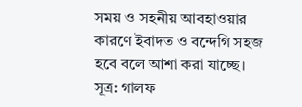সময় ও সহনীয় আবহাওয়ার কারণে ইবাদত ও বন্দেগি সহজ হবে বলে আশা করা যাচ্ছে।
সূত্র: গালফ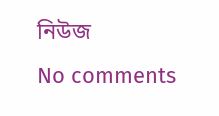নিউজ
No comments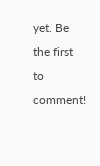yet. Be the first to comment!